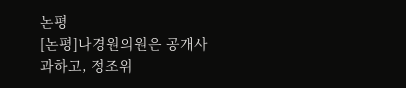논평
[논평]나경원의원은 공개사과하고, 정조위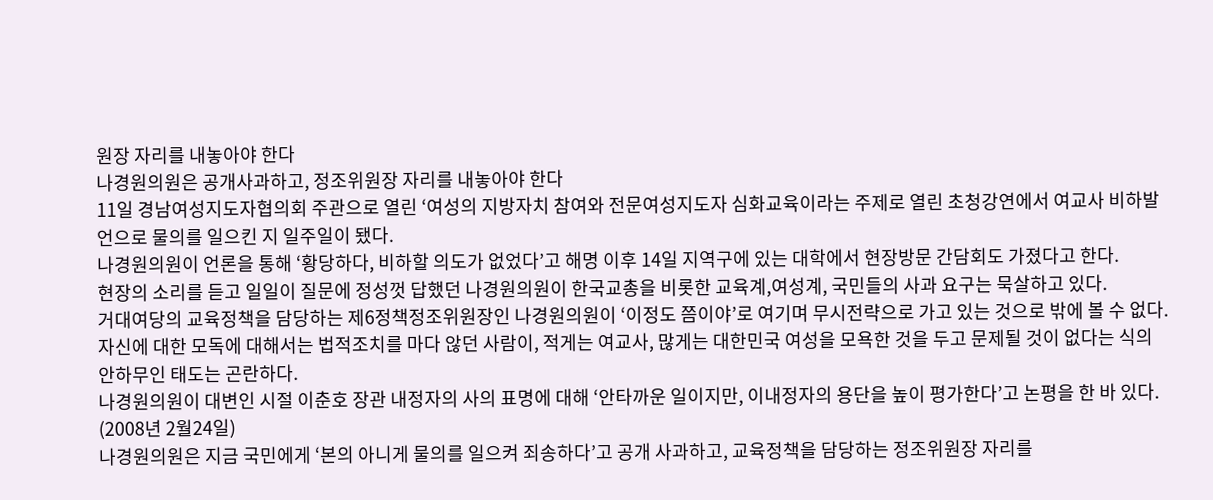원장 자리를 내놓아야 한다
나경원의원은 공개사과하고, 정조위원장 자리를 내놓아야 한다
11일 경남여성지도자협의회 주관으로 열린 ‘여성의 지방자치 참여와 전문여성지도자 심화교육이라는 주제로 열린 초청강연에서 여교사 비하발언으로 물의를 일으킨 지 일주일이 됐다.
나경원의원이 언론을 통해 ‘황당하다, 비하할 의도가 없었다’고 해명 이후 14일 지역구에 있는 대학에서 현장방문 간담회도 가졌다고 한다.
현장의 소리를 듣고 일일이 질문에 정성껏 답했던 나경원의원이 한국교총을 비롯한 교육계,여성계, 국민들의 사과 요구는 묵살하고 있다.
거대여당의 교육정책을 담당하는 제6정책정조위원장인 나경원의원이 ‘이정도 쯤이야’로 여기며 무시전략으로 가고 있는 것으로 밖에 볼 수 없다.
자신에 대한 모독에 대해서는 법적조치를 마다 않던 사람이, 적게는 여교사, 많게는 대한민국 여성을 모욕한 것을 두고 문제될 것이 없다는 식의 안하무인 태도는 곤란하다.
나경원의원이 대변인 시절 이춘호 장관 내정자의 사의 표명에 대해 ‘안타까운 일이지만, 이내정자의 용단을 높이 평가한다’고 논평을 한 바 있다. (2008년 2월24일)
나경원의원은 지금 국민에게 ‘본의 아니게 물의를 일으켜 죄송하다’고 공개 사과하고, 교육정책을 담당하는 정조위원장 자리를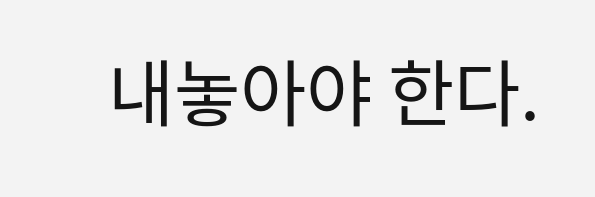내놓아야 한다.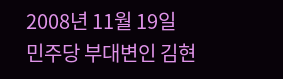2008년 11월 19일
민주당 부대변인 김현